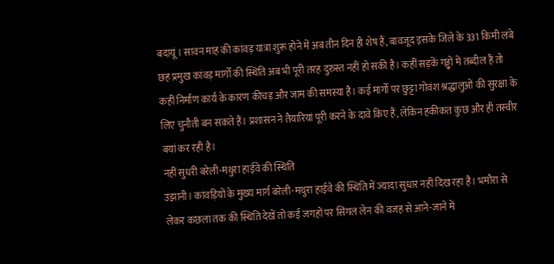बदायूं। सावन माह की कांवड़ यात्रा शुरू होने में अब तीन दिन ही शेष हैं, बावजूद इसके जिले के 331 किमी लंबे छह प्रमुख कांवड़ मार्गों की स्थिति अब भी पूरी तरह दुरुस्त नहीं हो सकी है। कहीं सड़कें गड्ढों में तब्दील हैं तो कहीं निर्माण कार्य के कारण कीचड़ और जाम की समस्या है। कई मार्गों पर छुट्टा गोवंश श्रद्धालुओं की सुरक्षा के लिए चुनौती बन सकते हैं। प्रशासन ने तैयारियां पूरी करने के दावे किए हैं, लेकिन हकीकत कुछ और ही तस्वीर बयां कर रही है।
नहीं सुधरी बरेली-मथुरा हाईवे की स्थिति
उझानी। कांवड़ियों के मुख्य मार्ग बरेली-मथुरा हाईवे की स्थिति में ज्यादा सुधार नहीं दिख रहा है। भमौरा से लेकर कछला तक की स्थिति देखें तो कई जगहों पर सिंगल लेन की वजह से आने-जाने में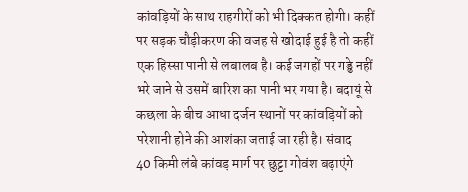कांवड़ियों के साथ राहगीरों को भी दिक्कत होगी। कहीं पर सड़क चौड़ीकरण की वजह से खोदाई हुई है तो कहीं एक हिस्सा पानी से लबालब है। कई जगहों पर गड्ढे नहीं भरे जाने से उसमें बारिश का पानी भर गया है। बदायूं से कछला के बीच आधा दर्जन स्थानों पर कांवड़ियों को परेशानी होने की आशंका जताई जा रही है। संवाद
40 किमी लंबे कांवड़ मार्ग पर छुट्टा गोवंश बढ़ाएंगे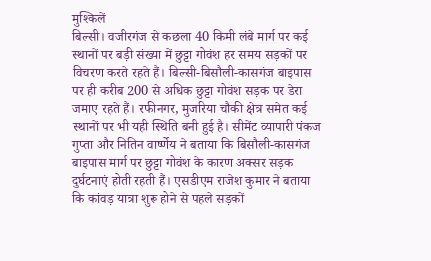मुश्किलें
बिल्सी। वजीरगंज से कछला 40 किमी लंबे मार्ग पर कई स्थानों पर बड़ी संख्या में छुट्टा गोवंश हर समय सड़कों पर विचरण करते रहते हैं। बिल्सी-बिसौली-कासगंज बाइपास पर ही करीब 200 से अधिक छुट्टा गोवंश सड़क पर डेरा जमाए रहते हैं। रफीनगर, मुजरिया चौकी क्षेत्र समेत कई स्थानों पर भी यही स्थिति बनी हुई है। सीमेंट व्यापारी पंकज गुप्ता और नितिन वार्ष्णेय ने बताया कि बिसौली-कासगंज बाइपास मार्ग पर छुट्टा गोवंश के कारण अक्सर सड़क दुर्घटनाएं होती रहती हैं। एसडीएम राजेश कुमार ने बताया कि कांवड़ यात्रा शुरू होने से पहले सड़कों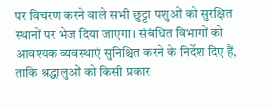पर विचरण करने वाले सभी छुट्टा पशुओं को सुरक्षित स्थानों पर भेज दिया जाएगा। संबंधित विभागों को आवश्यक व्यवस्थाएं सुनिश्चित करने के निर्देश दिए हैं, ताकि श्रद्धालुओं को किसी प्रकार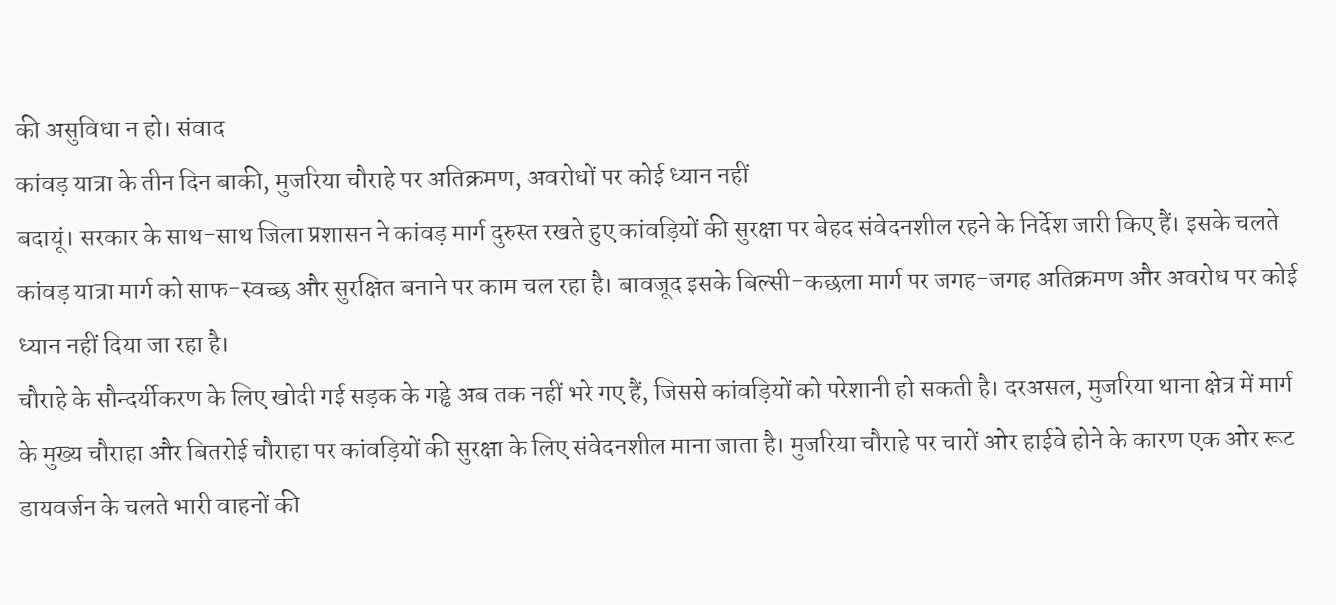की असुविधा न हो। संवाद
कांवड़ यात्रा के तीन दिन बाकी, मुजरिया चौराहे पर अतिक्रमण, अवरोधों पर कोई ध्यान नहीं
बदायूं। सरकार के साथ-साथ जिला प्रशासन ने कांवड़ मार्ग दुरुस्त रखते हुए कांवड़ियों की सुरक्षा पर बेहद संवेदनशील रहने के निर्देश जारी किए हैं। इसके चलते कांवड़ यात्रा मार्ग को साफ-स्वच्छ और सुरक्षित बनाने पर काम चल रहा है। बावजूद इसके बिल्सी-कछला मार्ग पर जगह-जगह अतिक्रमण और अवरोध पर कोई ध्यान नहीं दिया जा रहा है।
चौराहे के सौन्दर्यीकरण के लिए खोदी गई सड़क के गड्ढे अब तक नहीं भरे गए हैं, जिससे कांवड़ियों को परेशानी हो सकती है। दरअसल, मुजरिया थाना क्षेत्र में मार्ग के मुख्य चौराहा और बितरोई चौराहा पर कांवड़ियों की सुरक्षा के लिए संवेदनशील माना जाता है। मुजरिया चौराहे पर चारों ओर हाईवे होने के कारण एक ओर रूट डायवर्जन के चलते भारी वाहनों की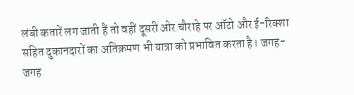लंबी कतारें लग जाती हैं तो वहीं दूसरी ओर चौराहे पर ऑटो और ई-रिक्शा सहित दुकानदारों का अतिक्रमण भी यात्रा को प्रभावित करता है। जगह-जगह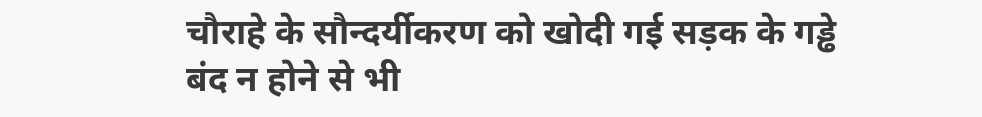चौराहे के सौन्दर्यीकरण को खोदी गई सड़क के गड्ढे बंद न होने से भी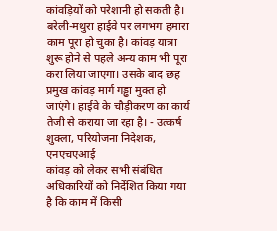कांवड़ियों को परेशानी हो सकती है।
बरेली-मथुरा हाईवे पर लगभग हमारा काम पूरा हो चुका है। कांवड़ यात्रा शुरू होने से पहले अन्य काम भी पूरा करा लिया जाएगा। उसके बाद छह प्रमुख कांवड़ मार्ग गड्ढा मुक्त हो जाएंगे। हाईवे के चौड़ीकरण का कार्य तेजी से कराया जा रहा है। - उत्कर्ष शुक्ला, परियोजना निदेशक, एनएचएआई
कांवड़ को लेकर सभी संबंधित अधिकारियों को निर्देशित किया गया है कि काम में किसी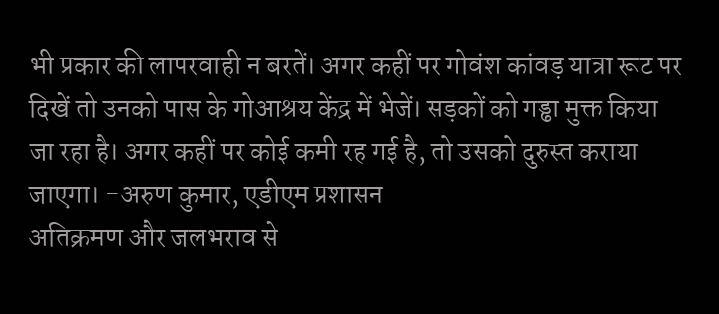भी प्रकार की लापरवाही न बरतें। अगर कहीं पर गोवंश कांवड़ यात्रा रूट पर दिखें तो उनको पास के गोआश्रय केंद्र में भेजें। सड़कों को गड्ढा मुक्त किया जा रहा है। अगर कहीं पर कोई कमी रह गई है, तो उसको दुरुस्त कराया जाएगा। -अरुण कुमार, एडीएम प्रशासन
अतिक्रमण और जलभराव से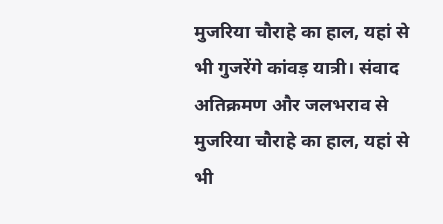मुजरिया चौराहे का हाल, यहां से भी गुजरेंगे कांवड़ यात्री। संवाद
अतिक्रमण और जलभराव से मुजरिया चौराहे का हाल, यहां से भी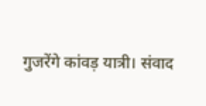गुजरेंगे कांवड़ यात्री। संवाद